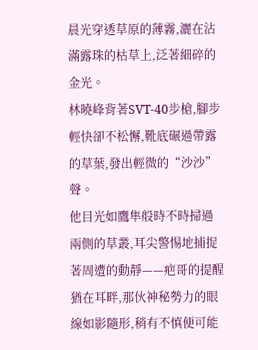晨光穿透草原的薄霧,灑在沾滿露珠的枯草上,泛著細碎的金光。
林曉峰背著SVT-40步槍,腳步輕快卻不松懈,靴底碾過帶露的草葉,發出輕微的“沙沙”聲。
他目光如鷹隼般時不時掃過兩側的草叢,耳尖警惕地捕捉著周遭的動靜——疤哥的提醒猶在耳畔,那伙神秘勢力的眼線如影隨形,稍有不慎便可能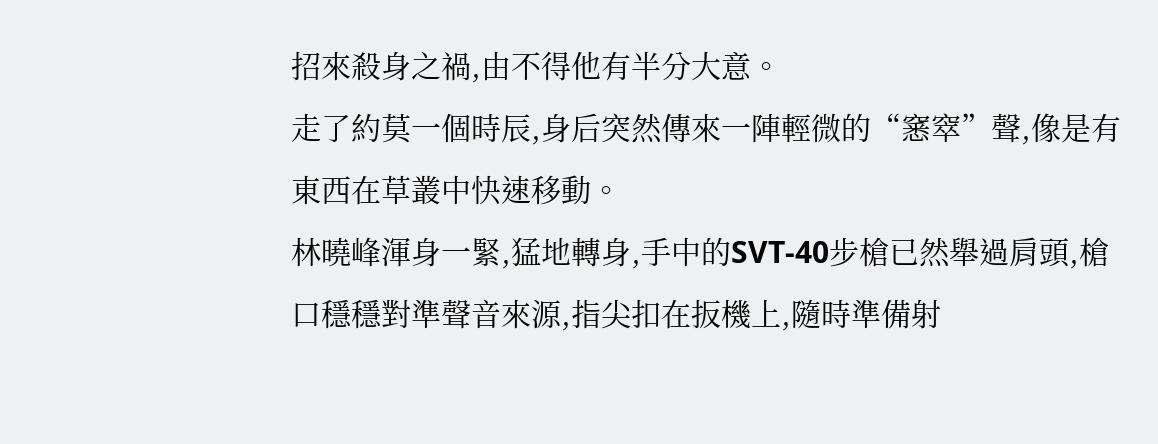招來殺身之禍,由不得他有半分大意。
走了約莫一個時辰,身后突然傳來一陣輕微的“窸窣”聲,像是有東西在草叢中快速移動。
林曉峰渾身一緊,猛地轉身,手中的SVT-40步槍已然舉過肩頭,槍口穩穩對準聲音來源,指尖扣在扳機上,隨時準備射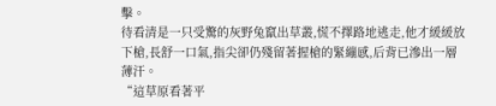擊。
待看清是一只受驚的灰野兔竄出草叢,慌不擇路地逃走,他才緩緩放下槍,長舒一口氣,指尖卻仍殘留著握槍的緊繃感,后背已滲出一層薄汗。
“這草原看著平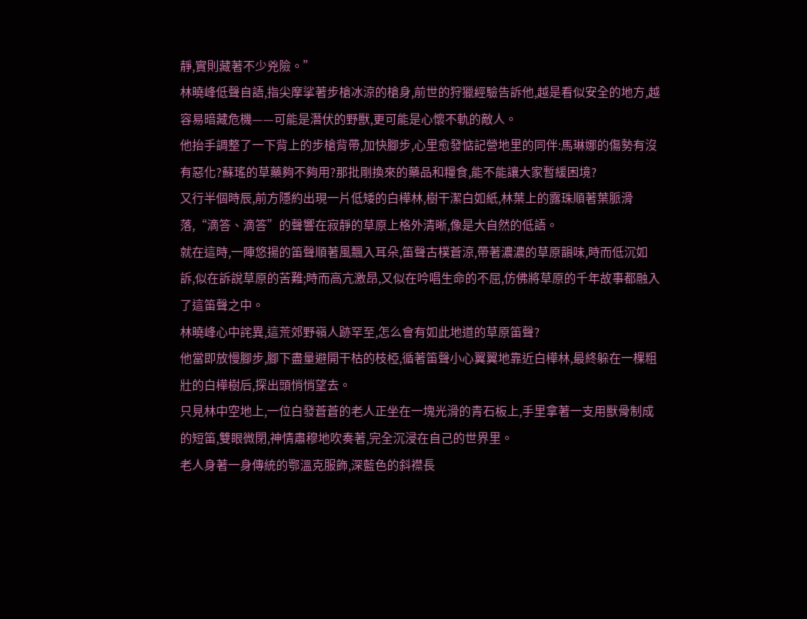靜,實則藏著不少兇險。”
林曉峰低聲自語,指尖摩挲著步槍冰涼的槍身,前世的狩獵經驗告訴他,越是看似安全的地方,越容易暗藏危機——可能是潛伏的野獸,更可能是心懷不軌的敵人。
他抬手調整了一下背上的步槍背帶,加快腳步,心里愈發惦記營地里的同伴:馬琳娜的傷勢有沒有惡化?蘇瑤的草藥夠不夠用?那批剛換來的藥品和糧食,能不能讓大家暫緩困境?
又行半個時辰,前方隱約出現一片低矮的白樺林,樹干潔白如紙,林葉上的露珠順著葉脈滑落,“滴答、滴答”的聲響在寂靜的草原上格外清晰,像是大自然的低語。
就在這時,一陣悠揚的笛聲順著風飄入耳朵,笛聲古樸蒼涼,帶著濃濃的草原韻味,時而低沉如訴,似在訴說草原的苦難;時而高亢激昂,又似在吟唱生命的不屈,仿佛將草原的千年故事都融入了這笛聲之中。
林曉峰心中詫異,這荒郊野嶺人跡罕至,怎么會有如此地道的草原笛聲?
他當即放慢腳步,腳下盡量避開干枯的枝椏,循著笛聲小心翼翼地靠近白樺林,最終躲在一棵粗壯的白樺樹后,探出頭悄悄望去。
只見林中空地上,一位白發蒼蒼的老人正坐在一塊光滑的青石板上,手里拿著一支用獸骨制成的短笛,雙眼微閉,神情肅穆地吹奏著,完全沉浸在自己的世界里。
老人身著一身傳統的鄂溫克服飾,深藍色的斜襟長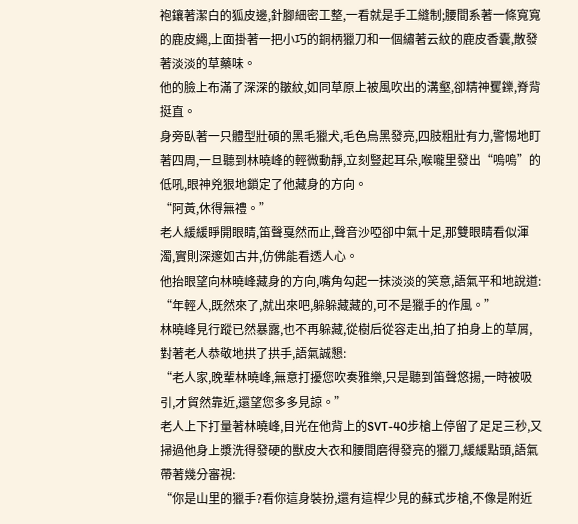袍鑲著潔白的狐皮邊,針腳細密工整,一看就是手工縫制;腰間系著一條寬寬的鹿皮繩,上面掛著一把小巧的銅柄獵刀和一個繡著云紋的鹿皮香囊,散發著淡淡的草藥味。
他的臉上布滿了深深的皺紋,如同草原上被風吹出的溝壑,卻精神矍鑠,脊背挺直。
身旁臥著一只體型壯碩的黑毛獵犬,毛色烏黑發亮,四肢粗壯有力,警惕地盯著四周,一旦聽到林曉峰的輕微動靜,立刻豎起耳朵,喉嚨里發出“嗚嗚”的低吼,眼神兇狠地鎖定了他藏身的方向。
“阿黃,休得無禮。”
老人緩緩睜開眼睛,笛聲戛然而止,聲音沙啞卻中氣十足,那雙眼睛看似渾濁,實則深邃如古井,仿佛能看透人心。
他抬眼望向林曉峰藏身的方向,嘴角勾起一抹淡淡的笑意,語氣平和地說道:
“年輕人,既然來了,就出來吧,躲躲藏藏的,可不是獵手的作風。”
林曉峰見行蹤已然暴露,也不再躲藏,從樹后從容走出,拍了拍身上的草屑,對著老人恭敬地拱了拱手,語氣誠懇:
“老人家,晚輩林曉峰,無意打擾您吹奏雅樂,只是聽到笛聲悠揚,一時被吸引,才貿然靠近,還望您多多見諒。”
老人上下打量著林曉峰,目光在他背上的SVT-40步槍上停留了足足三秒,又掃過他身上漿洗得發硬的獸皮大衣和腰間磨得發亮的獵刀,緩緩點頭,語氣帶著幾分審視:
“你是山里的獵手?看你這身裝扮,還有這桿少見的蘇式步槍,不像是附近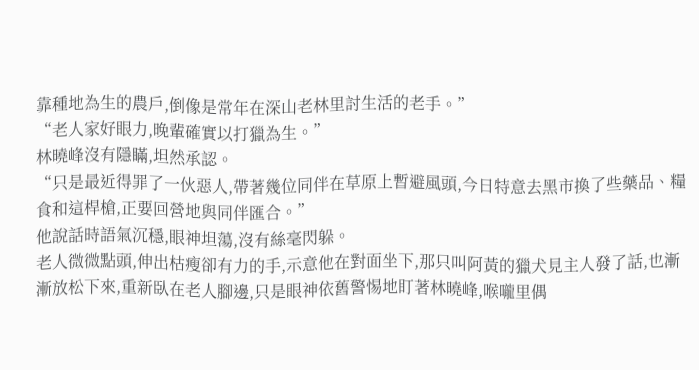靠種地為生的農戶,倒像是常年在深山老林里討生活的老手。”
“老人家好眼力,晚輩確實以打獵為生。”
林曉峰沒有隱瞞,坦然承認。
“只是最近得罪了一伙惡人,帶著幾位同伴在草原上暫避風頭,今日特意去黑市換了些藥品、糧食和這桿槍,正要回營地與同伴匯合。”
他說話時語氣沉穩,眼神坦蕩,沒有絲毫閃躲。
老人微微點頭,伸出枯瘦卻有力的手,示意他在對面坐下,那只叫阿黃的獵犬見主人發了話,也漸漸放松下來,重新臥在老人腳邊,只是眼神依舊警惕地盯著林曉峰,喉嚨里偶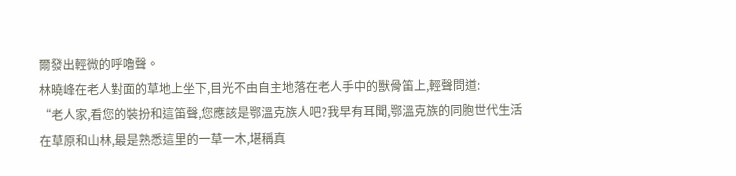爾發出輕微的呼嚕聲。
林曉峰在老人對面的草地上坐下,目光不由自主地落在老人手中的獸骨笛上,輕聲問道:
“老人家,看您的裝扮和這笛聲,您應該是鄂溫克族人吧?我早有耳聞,鄂溫克族的同胞世代生活在草原和山林,最是熟悉這里的一草一木,堪稱真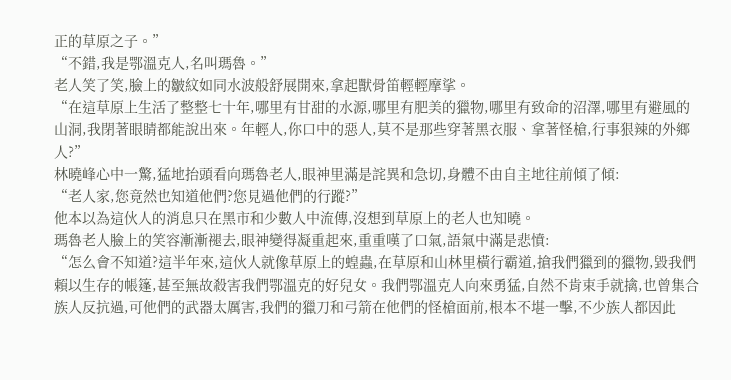正的草原之子。”
“不錯,我是鄂溫克人,名叫瑪魯。”
老人笑了笑,臉上的皺紋如同水波般舒展開來,拿起獸骨笛輕輕摩挲。
“在這草原上生活了整整七十年,哪里有甘甜的水源,哪里有肥美的獵物,哪里有致命的沼澤,哪里有避風的山洞,我閉著眼睛都能說出來。年輕人,你口中的惡人,莫不是那些穿著黑衣服、拿著怪槍,行事狠辣的外鄉人?”
林曉峰心中一驚,猛地抬頭看向瑪魯老人,眼神里滿是詫異和急切,身體不由自主地往前傾了傾:
“老人家,您竟然也知道他們?您見過他們的行蹤?”
他本以為這伙人的消息只在黑市和少數人中流傳,沒想到草原上的老人也知曉。
瑪魯老人臉上的笑容漸漸褪去,眼神變得凝重起來,重重嘆了口氣,語氣中滿是悲憤:
“怎么會不知道?這半年來,這伙人就像草原上的蝗蟲,在草原和山林里橫行霸道,搶我們獵到的獵物,毀我們賴以生存的帳篷,甚至無故殺害我們鄂溫克的好兒女。我們鄂溫克人向來勇猛,自然不肯束手就擒,也曾集合族人反抗過,可他們的武器太厲害,我們的獵刀和弓箭在他們的怪槍面前,根本不堪一擊,不少族人都因此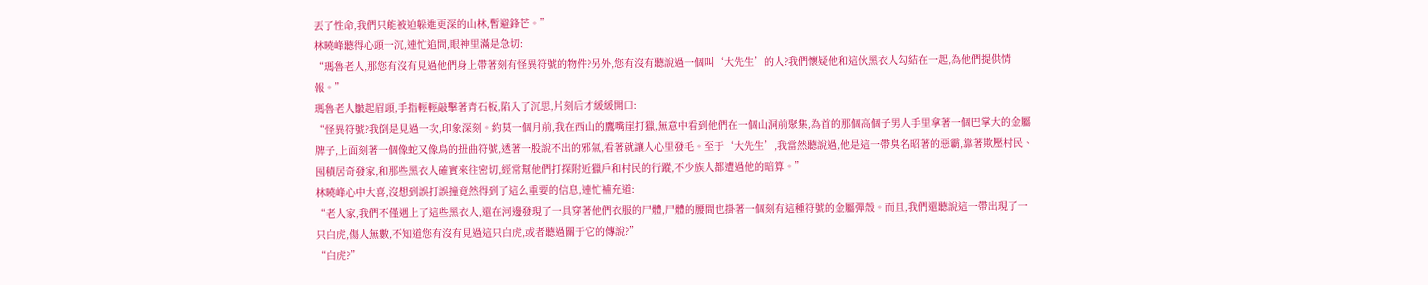丟了性命,我們只能被迫躲進更深的山林,暫避鋒芒。”
林曉峰聽得心頭一沉,連忙追問,眼神里滿是急切:
“瑪魯老人,那您有沒有見過他們身上帶著刻有怪異符號的物件?另外,您有沒有聽說過一個叫‘大先生’的人?我們懷疑他和這伙黑衣人勾結在一起,為他們提供情報。”
瑪魯老人皺起眉頭,手指輕輕敲擊著青石板,陷入了沉思,片刻后才緩緩開口:
“怪異符號?我倒是見過一次,印象深刻。約莫一個月前,我在西山的鷹嘴崖打獵,無意中看到他們在一個山洞前聚集,為首的那個高個子男人手里拿著一個巴掌大的金屬牌子,上面刻著一個像蛇又像鳥的扭曲符號,透著一股說不出的邪氣,看著就讓人心里發毛。至于‘大先生’,我當然聽說過,他是這一帶臭名昭著的惡霸,靠著欺壓村民、囤積居奇發家,和那些黑衣人確實來往密切,經常幫他們打探附近獵戶和村民的行蹤,不少族人都遭過他的暗算。”
林曉峰心中大喜,沒想到誤打誤撞竟然得到了這么重要的信息,連忙補充道:
“老人家,我們不僅遇上了這些黑衣人,還在河邊發現了一具穿著他們衣服的尸體,尸體的腰間也掛著一個刻有這種符號的金屬彈殼。而且,我們還聽說這一帶出現了一只白虎,傷人無數,不知道您有沒有見過這只白虎,或者聽過關于它的傳說?”
“白虎?”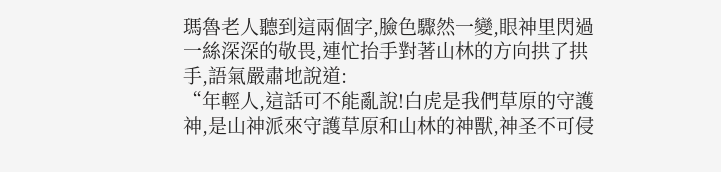瑪魯老人聽到這兩個字,臉色驟然一變,眼神里閃過一絲深深的敬畏,連忙抬手對著山林的方向拱了拱手,語氣嚴肅地說道:
“年輕人,這話可不能亂說!白虎是我們草原的守護神,是山神派來守護草原和山林的神獸,神圣不可侵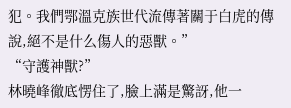犯。我們鄂溫克族世代流傳著關于白虎的傳說,絕不是什么傷人的惡獸。”
“守護神獸?”
林曉峰徹底愣住了,臉上滿是驚訝,他一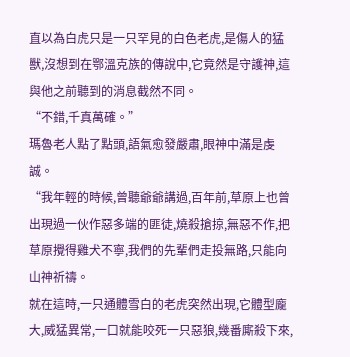直以為白虎只是一只罕見的白色老虎,是傷人的猛獸,沒想到在鄂溫克族的傳說中,它竟然是守護神,這與他之前聽到的消息截然不同。
“不錯,千真萬確。”
瑪魯老人點了點頭,語氣愈發嚴肅,眼神中滿是虔誠。
“我年輕的時候,曾聽爺爺講過,百年前,草原上也曾出現過一伙作惡多端的匪徒,燒殺搶掠,無惡不作,把草原攪得雞犬不寧,我們的先輩們走投無路,只能向山神祈禱。
就在這時,一只通體雪白的老虎突然出現,它體型龐大,威猛異常,一口就能咬死一只惡狼,幾番廝殺下來,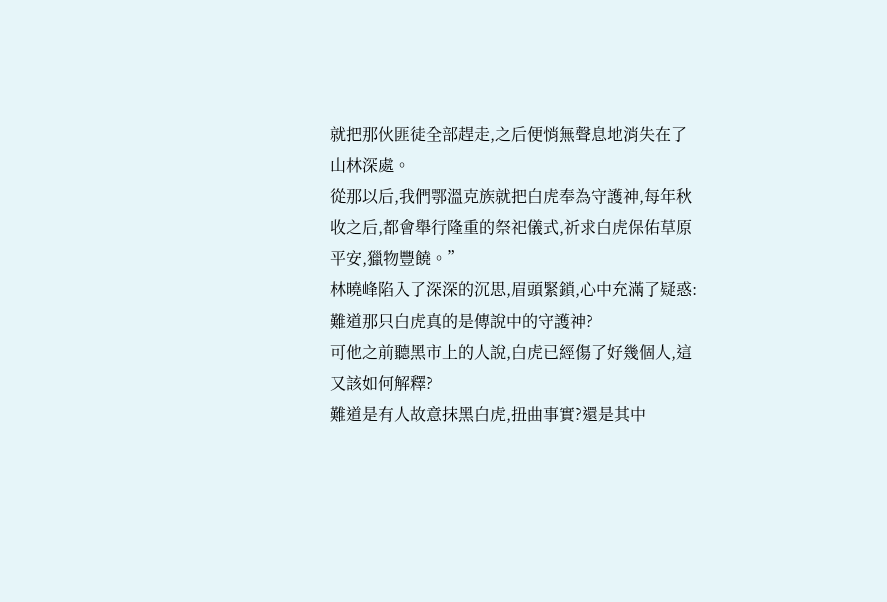就把那伙匪徒全部趕走,之后便悄無聲息地消失在了山林深處。
從那以后,我們鄂溫克族就把白虎奉為守護神,每年秋收之后,都會舉行隆重的祭祀儀式,祈求白虎保佑草原平安,獵物豐饒。”
林曉峰陷入了深深的沉思,眉頭緊鎖,心中充滿了疑惑:
難道那只白虎真的是傳說中的守護神?
可他之前聽黑市上的人說,白虎已經傷了好幾個人,這又該如何解釋?
難道是有人故意抹黑白虎,扭曲事實?還是其中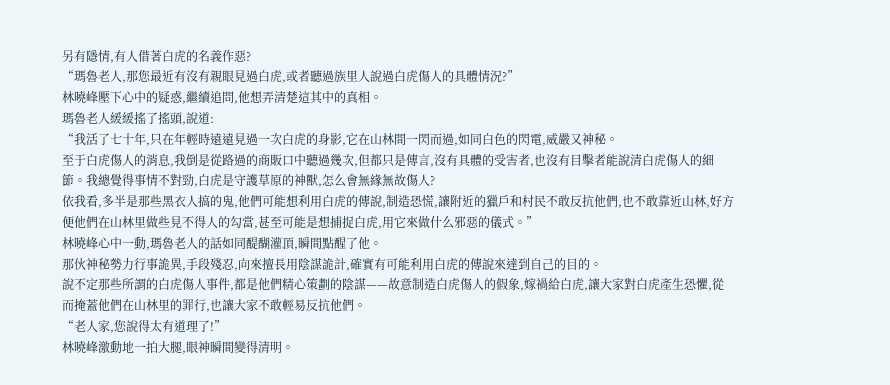另有隱情,有人借著白虎的名義作惡?
“瑪魯老人,那您最近有沒有親眼見過白虎,或者聽過族里人說過白虎傷人的具體情況?”
林曉峰壓下心中的疑惑,繼續追問,他想弄清楚這其中的真相。
瑪魯老人緩緩搖了搖頭,說道:
“我活了七十年,只在年輕時遠遠見過一次白虎的身影,它在山林間一閃而過,如同白色的閃電,威嚴又神秘。
至于白虎傷人的消息,我倒是從路過的商販口中聽過幾次,但都只是傳言,沒有具體的受害者,也沒有目擊者能說清白虎傷人的細節。我總覺得事情不對勁,白虎是守護草原的神獸,怎么會無緣無故傷人?
依我看,多半是那些黑衣人搞的鬼,他們可能想利用白虎的傳說,制造恐慌,讓附近的獵戶和村民不敢反抗他們,也不敢靠近山林,好方便他們在山林里做些見不得人的勾當,甚至可能是想捕捉白虎,用它來做什么邪惡的儀式。”
林曉峰心中一動,瑪魯老人的話如同醍醐灌頂,瞬間點醒了他。
那伙神秘勢力行事詭異,手段殘忍,向來擅長用陰謀詭計,確實有可能利用白虎的傳說來達到自己的目的。
說不定那些所謂的白虎傷人事件,都是他們精心策劃的陰謀——故意制造白虎傷人的假象,嫁禍給白虎,讓大家對白虎產生恐懼,從而掩蓋他們在山林里的罪行,也讓大家不敢輕易反抗他們。
“老人家,您說得太有道理了!”
林曉峰激動地一拍大腿,眼神瞬間變得清明。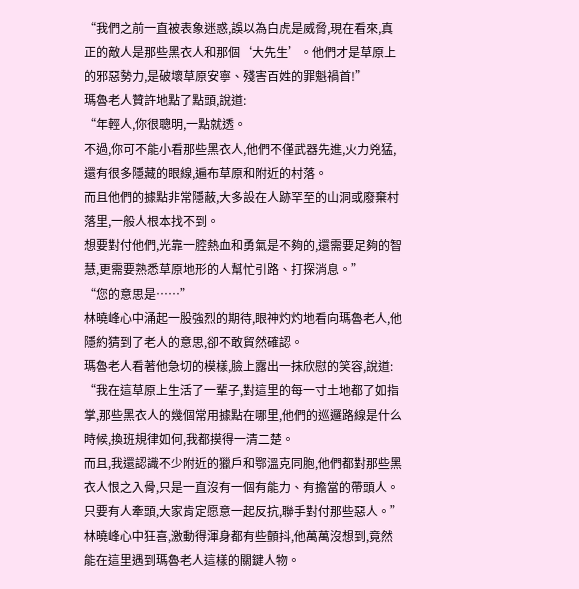“我們之前一直被表象迷惑,誤以為白虎是威脅,現在看來,真正的敵人是那些黑衣人和那個‘大先生’。他們才是草原上的邪惡勢力,是破壞草原安寧、殘害百姓的罪魁禍首!”
瑪魯老人贊許地點了點頭,說道:
“年輕人,你很聰明,一點就透。
不過,你可不能小看那些黑衣人,他們不僅武器先進,火力兇猛,還有很多隱藏的眼線,遍布草原和附近的村落。
而且他們的據點非常隱蔽,大多設在人跡罕至的山洞或廢棄村落里,一般人根本找不到。
想要對付他們,光靠一腔熱血和勇氣是不夠的,還需要足夠的智慧,更需要熟悉草原地形的人幫忙引路、打探消息。”
“您的意思是……”
林曉峰心中涌起一股強烈的期待,眼神灼灼地看向瑪魯老人,他隱約猜到了老人的意思,卻不敢貿然確認。
瑪魯老人看著他急切的模樣,臉上露出一抹欣慰的笑容,說道:
“我在這草原上生活了一輩子,對這里的每一寸土地都了如指掌,那些黑衣人的幾個常用據點在哪里,他們的巡邏路線是什么時候,換班規律如何,我都摸得一清二楚。
而且,我還認識不少附近的獵戶和鄂溫克同胞,他們都對那些黑衣人恨之入骨,只是一直沒有一個有能力、有擔當的帶頭人。只要有人牽頭,大家肯定愿意一起反抗,聯手對付那些惡人。”
林曉峰心中狂喜,激動得渾身都有些顫抖,他萬萬沒想到,竟然能在這里遇到瑪魯老人這樣的關鍵人物。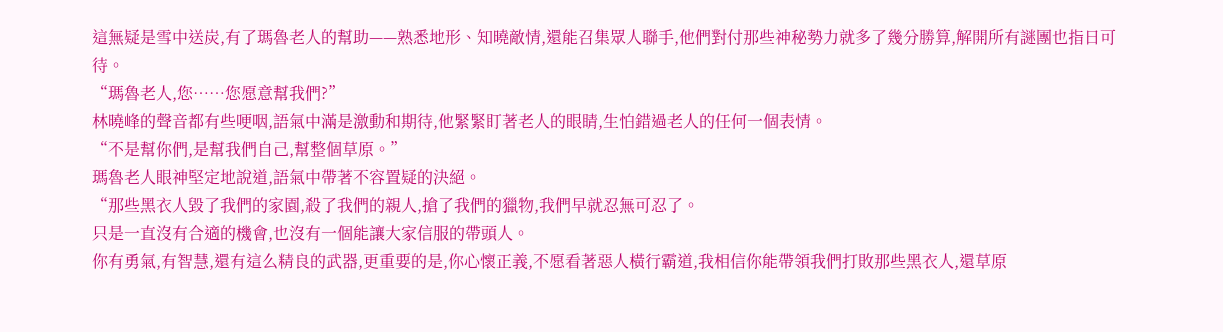這無疑是雪中送炭,有了瑪魯老人的幫助——熟悉地形、知曉敵情,還能召集眾人聯手,他們對付那些神秘勢力就多了幾分勝算,解開所有謎團也指日可待。
“瑪魯老人,您……您愿意幫我們?”
林曉峰的聲音都有些哽咽,語氣中滿是激動和期待,他緊緊盯著老人的眼睛,生怕錯過老人的任何一個表情。
“不是幫你們,是幫我們自己,幫整個草原。”
瑪魯老人眼神堅定地說道,語氣中帶著不容置疑的決絕。
“那些黑衣人毀了我們的家園,殺了我們的親人,搶了我們的獵物,我們早就忍無可忍了。
只是一直沒有合適的機會,也沒有一個能讓大家信服的帶頭人。
你有勇氣,有智慧,還有這么精良的武器,更重要的是,你心懷正義,不愿看著惡人橫行霸道,我相信你能帶領我們打敗那些黑衣人,還草原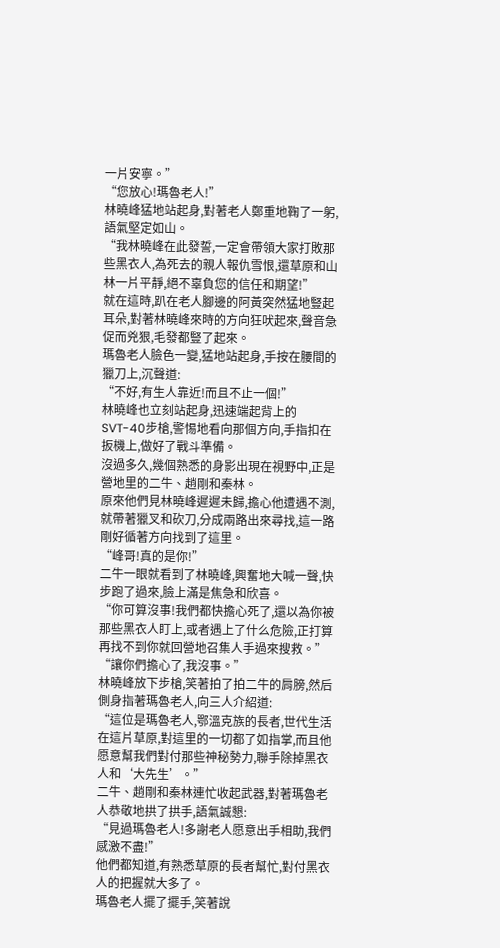一片安寧。”
“您放心!瑪魯老人!”
林曉峰猛地站起身,對著老人鄭重地鞠了一躬,語氣堅定如山。
“我林曉峰在此發誓,一定會帶領大家打敗那些黑衣人,為死去的親人報仇雪恨,還草原和山林一片平靜,絕不辜負您的信任和期望!”
就在這時,趴在老人腳邊的阿黃突然猛地豎起耳朵,對著林曉峰來時的方向狂吠起來,聲音急促而兇狠,毛發都豎了起來。
瑪魯老人臉色一變,猛地站起身,手按在腰間的獵刀上,沉聲道:
“不好,有生人靠近!而且不止一個!”
林曉峰也立刻站起身,迅速端起背上的SVT-40步槍,警惕地看向那個方向,手指扣在扳機上,做好了戰斗準備。
沒過多久,幾個熟悉的身影出現在視野中,正是營地里的二牛、趙剛和秦林。
原來他們見林曉峰遲遲未歸,擔心他遭遇不測,就帶著獵叉和砍刀,分成兩路出來尋找,這一路剛好循著方向找到了這里。
“峰哥!真的是你!”
二牛一眼就看到了林曉峰,興奮地大喊一聲,快步跑了過來,臉上滿是焦急和欣喜。
“你可算沒事!我們都快擔心死了,還以為你被那些黑衣人盯上,或者遇上了什么危險,正打算再找不到你就回營地召集人手過來搜救。”
“讓你們擔心了,我沒事。”
林曉峰放下步槍,笑著拍了拍二牛的肩膀,然后側身指著瑪魯老人,向三人介紹道:
“這位是瑪魯老人,鄂溫克族的長者,世代生活在這片草原,對這里的一切都了如指掌,而且他愿意幫我們對付那些神秘勢力,聯手除掉黑衣人和‘大先生’。”
二牛、趙剛和秦林連忙收起武器,對著瑪魯老人恭敬地拱了拱手,語氣誠懇:
“見過瑪魯老人!多謝老人愿意出手相助,我們感激不盡!”
他們都知道,有熟悉草原的長者幫忙,對付黑衣人的把握就大多了。
瑪魯老人擺了擺手,笑著說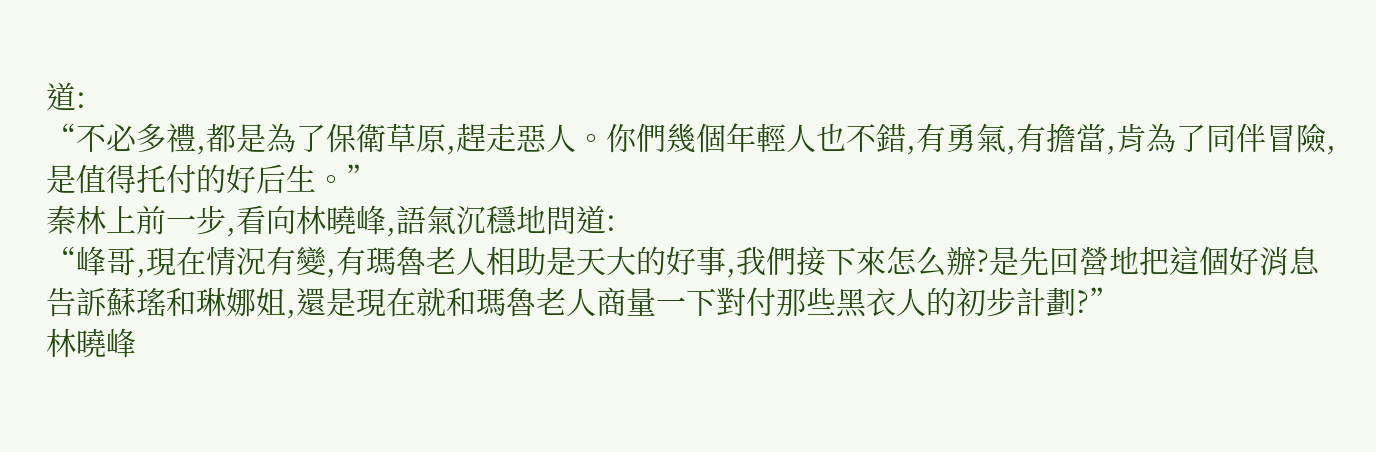道:
“不必多禮,都是為了保衛草原,趕走惡人。你們幾個年輕人也不錯,有勇氣,有擔當,肯為了同伴冒險,是值得托付的好后生。”
秦林上前一步,看向林曉峰,語氣沉穩地問道:
“峰哥,現在情況有變,有瑪魯老人相助是天大的好事,我們接下來怎么辦?是先回營地把這個好消息告訴蘇瑤和琳娜姐,還是現在就和瑪魯老人商量一下對付那些黑衣人的初步計劃?”
林曉峰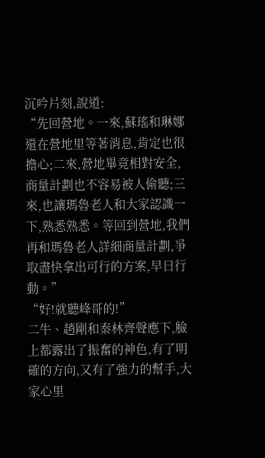沉吟片刻,說道:
“先回營地。一來,蘇瑤和琳娜還在營地里等著消息,肯定也很擔心;二來,營地畢竟相對安全,商量計劃也不容易被人偷聽;三來,也讓瑪魯老人和大家認識一下,熟悉熟悉。等回到營地,我們再和瑪魯老人詳細商量計劃,爭取盡快拿出可行的方案,早日行動。”
“好!就聽峰哥的!”
二牛、趙剛和秦林齊聲應下,臉上都露出了振奮的神色,有了明確的方向,又有了強力的幫手,大家心里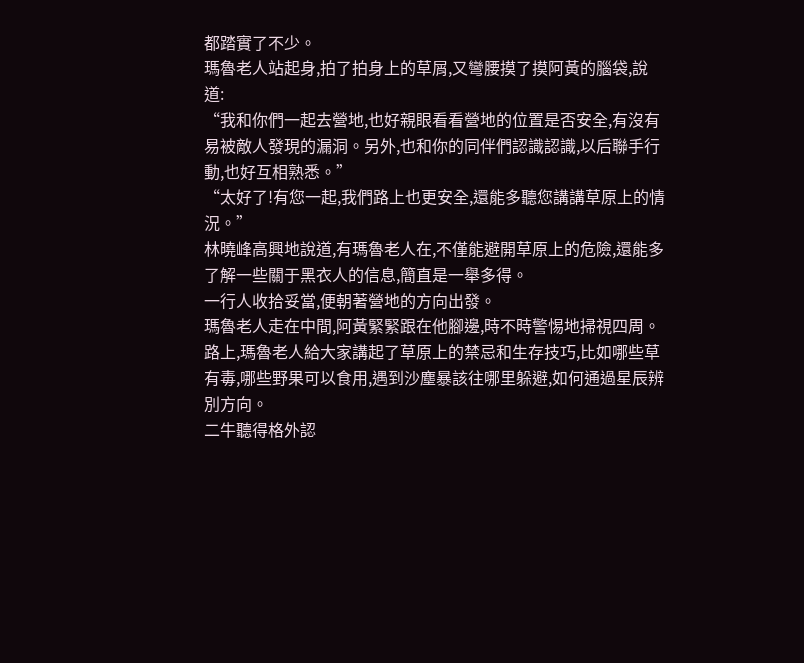都踏實了不少。
瑪魯老人站起身,拍了拍身上的草屑,又彎腰摸了摸阿黃的腦袋,說道:
“我和你們一起去營地,也好親眼看看營地的位置是否安全,有沒有易被敵人發現的漏洞。另外,也和你的同伴們認識認識,以后聯手行動,也好互相熟悉。”
“太好了!有您一起,我們路上也更安全,還能多聽您講講草原上的情況。”
林曉峰高興地說道,有瑪魯老人在,不僅能避開草原上的危險,還能多了解一些關于黑衣人的信息,簡直是一舉多得。
一行人收拾妥當,便朝著營地的方向出發。
瑪魯老人走在中間,阿黃緊緊跟在他腳邊,時不時警惕地掃視四周。
路上,瑪魯老人給大家講起了草原上的禁忌和生存技巧,比如哪些草有毒,哪些野果可以食用,遇到沙塵暴該往哪里躲避,如何通過星辰辨別方向。
二牛聽得格外認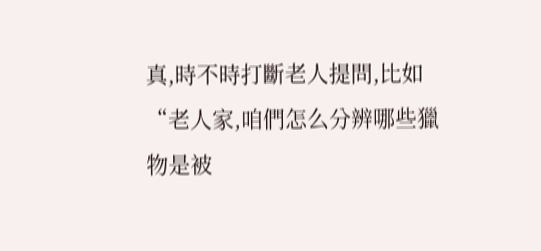真,時不時打斷老人提問,比如“老人家,咱們怎么分辨哪些獵物是被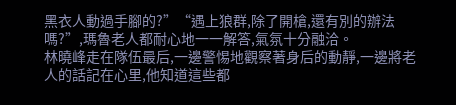黑衣人動過手腳的?”“遇上狼群,除了開槍,還有別的辦法嗎?”,瑪魯老人都耐心地一一解答,氣氛十分融洽。
林曉峰走在隊伍最后,一邊警惕地觀察著身后的動靜,一邊將老人的話記在心里,他知道這些都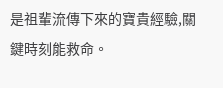是祖輩流傳下來的寶貴經驗,關鍵時刻能救命。